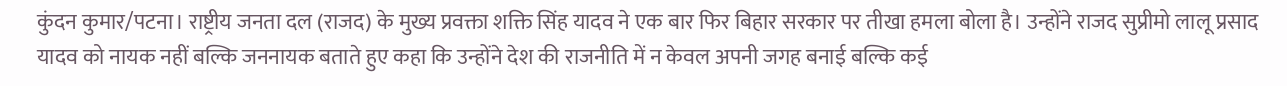कुंदन कुमार/पटना। राष्ट्रीय जनता दल (राजद) के मुख्य प्रवक्ता शक्ति सिंह यादव ने एक बार फिर बिहार सरकार पर तीखा हमला बोला है। उन्होंने राजद सुप्रीमो लालू प्रसाद यादव को नायक नहीं बल्कि जननायक बताते हुए कहा कि उन्होंने देश की राजनीति में न केवल अपनी जगह बनाई बल्कि कई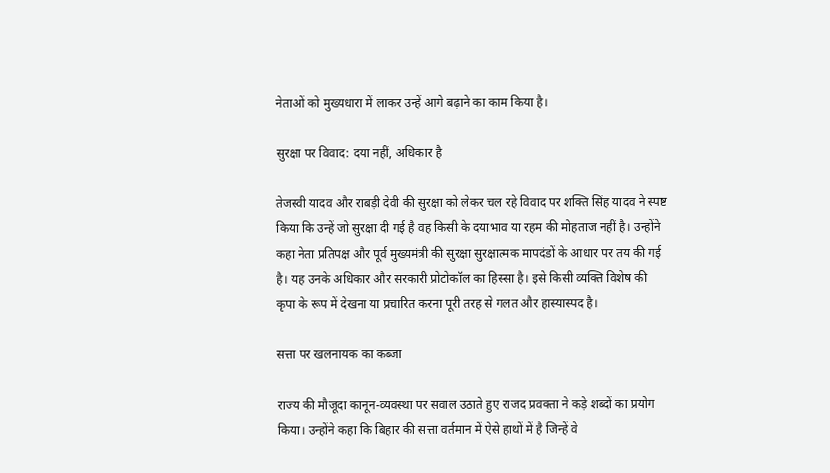नेताओं को मुख्यधारा में लाकर उन्हें आगे बढ़ाने का काम किया है।

सुरक्षा पर विवाद: दया नहीं, अधिकार है

तेजस्वी यादव और राबड़ी देवी की सुरक्षा को लेकर चल रहे विवाद पर शक्ति सिंह यादव ने स्पष्ट किया कि उन्हें जो सुरक्षा दी गई है वह किसी के दयाभाव या रहम की मोहताज नहीं है। उन्होंने कहा नेता प्रतिपक्ष और पूर्व मुख्यमंत्री की सुरक्षा सुरक्षात्मक मापदंडों के आधार पर तय की गई है। यह उनके अधिकार और सरकारी प्रोटोकॉल का हिस्सा है। इसे किसी व्यक्ति विशेष की कृपा के रूप में देखना या प्रचारित करना पूरी तरह से गलत और हास्यास्पद है।

सत्ता पर खलनायक का कब्जा

राज्य की मौजूदा कानून-व्यवस्था पर सवाल उठाते हुए राजद प्रवक्ता ने कड़े शब्दों का प्रयोग किया। उन्होंने कहा कि बिहार की सत्ता वर्तमान में ऐसे हाथों में है जिन्हें वे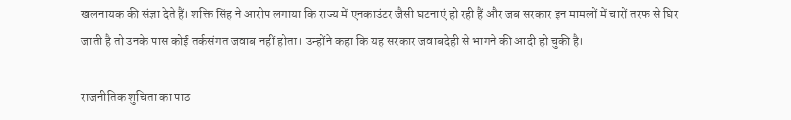खलनायक की संज्ञा देते हैं। शक्ति सिंह ने आरोप लगाया कि राज्य में एनकाउंटर जैसी घटनाएं हो रही हैं और जब सरकार इन मामलों में चारों तरफ से घिर जाती है तो उनके पास कोई तर्कसंगत जवाब नहीं होता। उन्होंने कहा कि यह सरकार जवाबदेही से भागने की आदी हो चुकी है।

राजनीतिक शुचिता का पाठ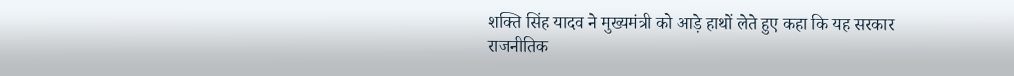शक्ति सिंह यादव ने मुख्यमंत्री को आड़े हाथों लेते हुए कहा कि यह सरकार राजनीतिक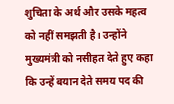शुचिता के अर्थ और उसके महत्व को नहीं समझती है। उन्होंने मुख्यमंत्री को नसीहत देते हुए कहा कि उन्हें बयान देते समय पद की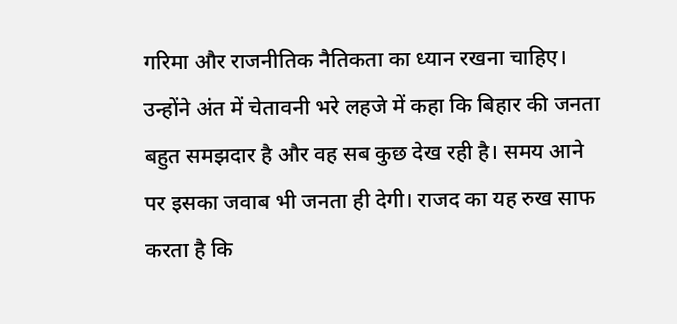गरिमा और राजनीतिक नैतिकता का ध्यान रखना चाहिए। उन्होंने अंत में चेतावनी भरे लहजे में कहा कि बिहार की जनता बहुत समझदार है और वह सब कुछ देख रही है। समय आने पर इसका जवाब भी जनता ही देगी। राजद का यह रुख साफ करता है कि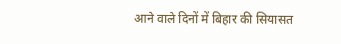आने वाले दिनों में बिहार की सियासत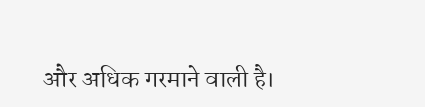और अधिक गरमाने वाली है।